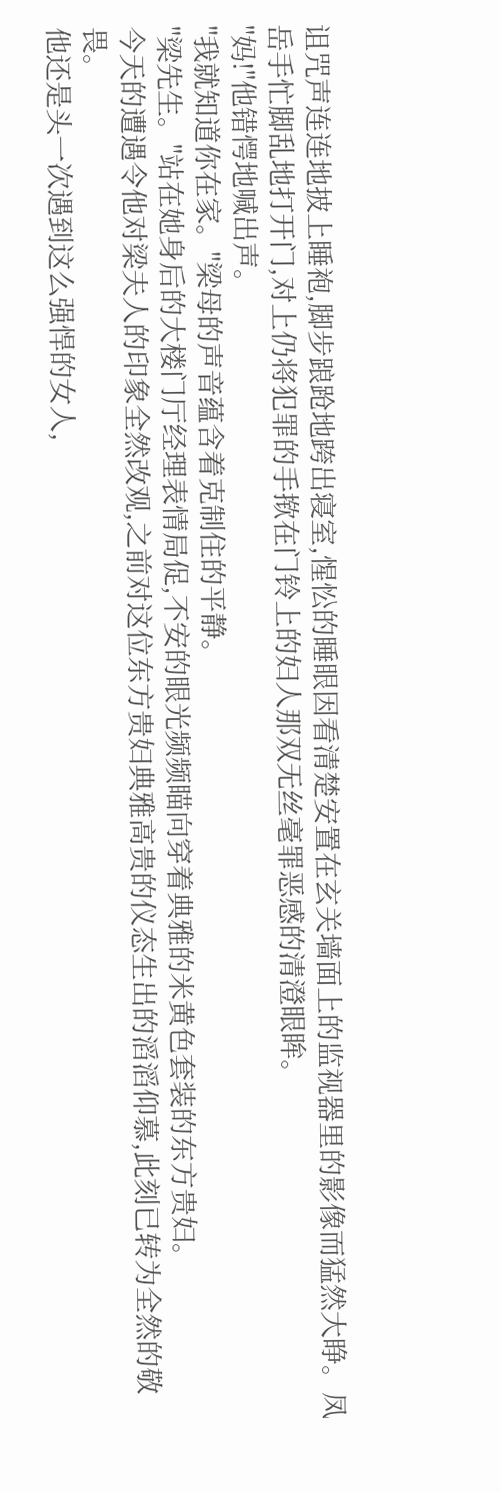诅咒声连连地披上睡袍,脚步踉跄地跨出寝室,惺忪的睡眼因看清楚安置在玄关墙面上的监视器里的影像而猛然大睁。凤岳手忙脚乱地打开门,对上仍将犯罪的手揿在门铃上的妇人那双无丝毫罪恶感的清澄眼眸。
"妈!"他错愕地喊出声。
"我就知道你在家。"梁母的声音蕴含着克制住的平静。
"梁先生。"站在她身后的大楼门厅经理表情局促,不安的眼光频频瞄向穿着典雅的米黄色套装的东方贵妇。
今天的遭遇令他对梁夫人的印象全然改观,之前对这位东方贵妇典雅高贵的仪态生出的滔滔仰慕,此刻已转为全然的敬畏。
他还是头一次遇到这么强悍的女人,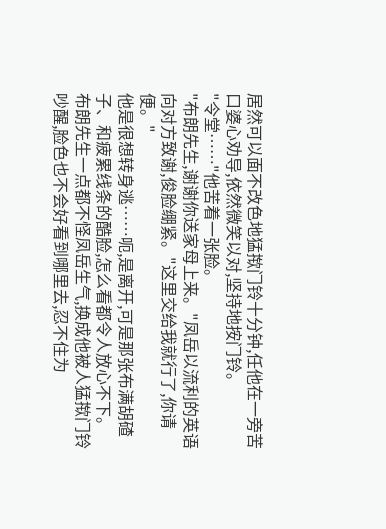居然可以面不改色地猛揿门铃十分钟,任他在一旁苦口婆心劝导,依然微笑以对,坚持地按门铃。
"令堂……"他苦着一张脸。
"布朗先生,谢谢你送家母上来。"凤岳以流利的英语向对方致谢,俊脸绷紧。"这里交给我就行了,你请便。"
他是很想转身逃……呃,是离开,可是那张布满胡碴子、和疲累线条的酷脸,怎么看都令人放心不下。
布朗先生一点都不怪凤岳生气,换成他被人猛揿门铃吵醒,脸色也不会好看到哪里去,忍不住为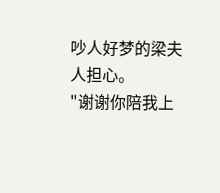吵人好梦的梁夫人担心。
"谢谢你陪我上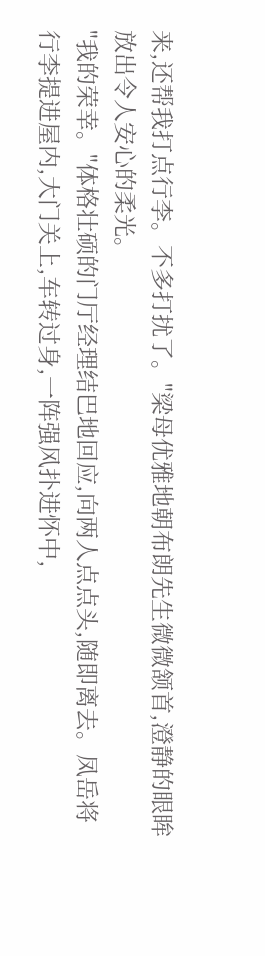来,还帮我打点行李。不多打扰了。"梁母优雅地朝布朗先生微微颔首,澄静的眼眸放出令人安心的柔光。
"我的荣幸。"体格壮硕的门厅经理结巴地回应,向两人点点头,随即离去。凤岳将行李提进屋内,大门关上,车转过身,一阵强风扑进怀中,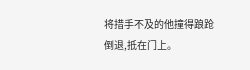将措手不及的他撞得踉跄倒退,抵在门上。